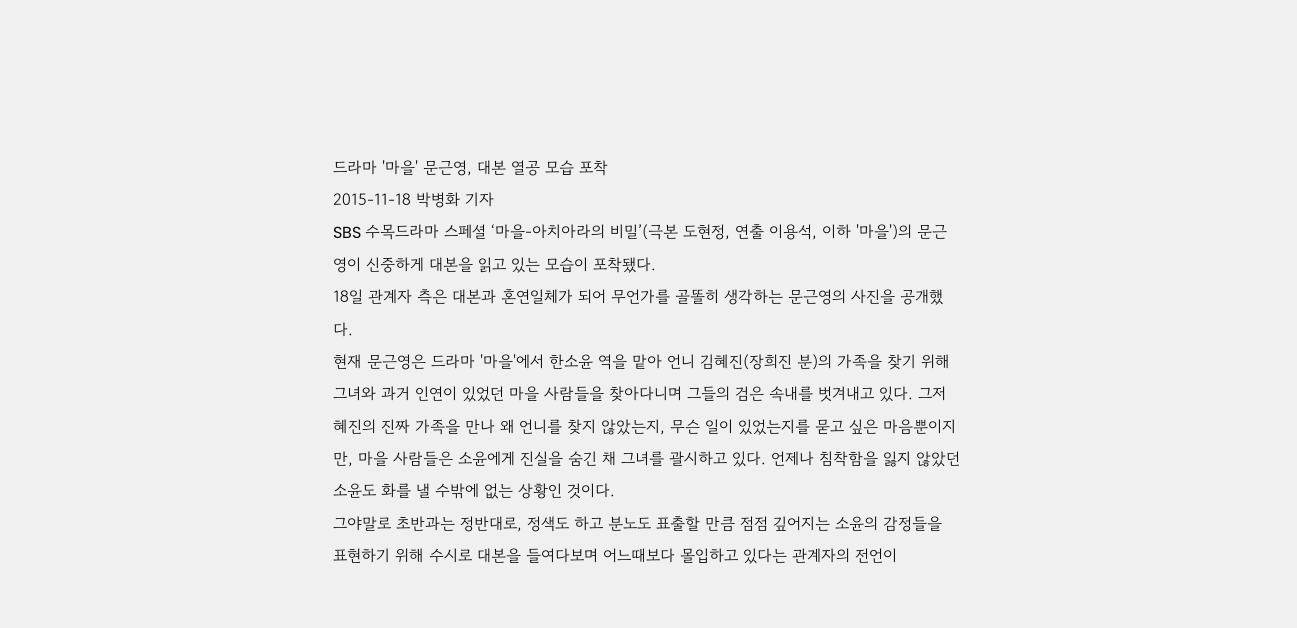드라마 '마을' 문근영, 대본 열공 모습 포착
2015-11-18 박병화 기자
SBS 수목드라마 스페셜 ‘마을-아치아라의 비밀’(극본 도현정, 연출 이용석, 이하 '마을')의 문근영이 신중하게 대본을 읽고 있는 모습이 포착됐다.
18일 관계자 측은 대본과 혼연일체가 되어 무언가를 골똘히 생각하는 문근영의 사진을 공개했다.
현재 문근영은 드라마 '마을'에서 한소윤 역을 맡아 언니 김혜진(장희진 분)의 가족을 찾기 위해 그녀와 과거 인연이 있었던 마을 사람들을 찾아다니며 그들의 검은 속내를 벗겨내고 있다. 그저 혜진의 진짜 가족을 만나 왜 언니를 찾지 않았는지, 무슨 일이 있었는지를 묻고 싶은 마음뿐이지만, 마을 사람들은 소윤에게 진실을 숨긴 채 그녀를 괄시하고 있다. 언제나 침착함을 잃지 않았던 소윤도 화를 낼 수밖에 없는 상황인 것이다.
그야말로 초반과는 정반대로, 정색도 하고 분노도 표출할 만큼 점점 깊어지는 소윤의 감정들을 표현하기 위해 수시로 대본을 들여다보며 어느때보다 몰입하고 있다는 관계자의 전언이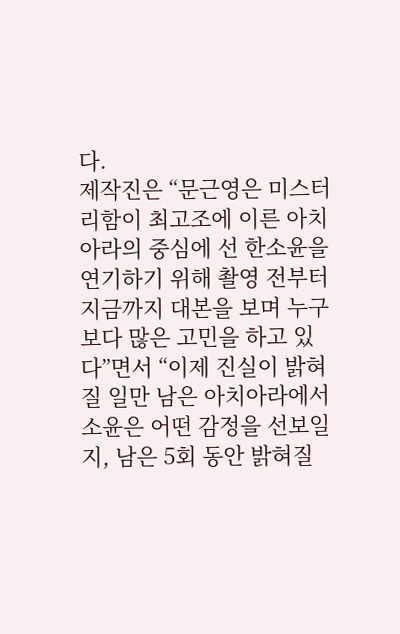다.
제작진은 “문근영은 미스터리함이 최고조에 이른 아치아라의 중심에 선 한소윤을 연기하기 위해 촬영 전부터 지금까지 대본을 보며 누구보다 많은 고민을 하고 있다”면서 “이제 진실이 밝혀질 일만 남은 아치아라에서 소윤은 어떤 감정을 선보일지, 남은 5회 동안 밝혀질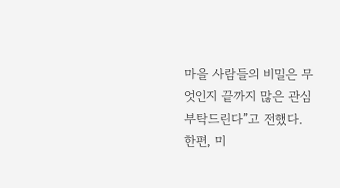마을 사람들의 비밀은 무엇인지 끝까지 많은 관심 부탁드린다”고 전했다.
한편, 미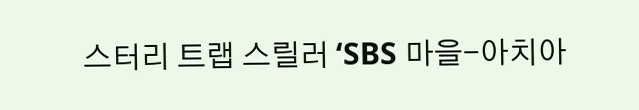스터리 트랩 스릴러 ‘SBS 마을-아치아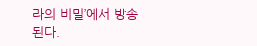라의 비밀’에서 방송된다.